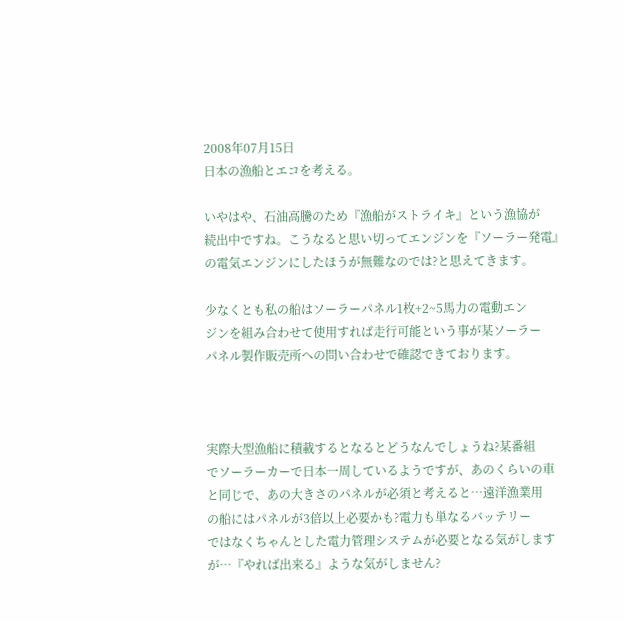2008年07月15日
日本の漁船とエコを考える。

いやはや、石油高騰のため『漁船がストライキ』という漁協が
続出中ですね。こうなると思い切ってエンジンを『ソーラー発電』
の電気エンジンにしたほうが無難なのでは?と思えてきます。

少なくとも私の船はソーラーパネル1枚+2~5馬力の電動エン
ジンを組み合わせて使用すれば走行可能という事が某ソーラー
パネル製作販売所への問い合わせで確認できております。



実際大型漁船に積載するとなるとどうなんでしょうね?某番組
でソーラーカーで日本一周しているようですが、あのくらいの車
と同じで、あの大きさのパネルが必須と考えると…遠洋漁業用
の船にはパネルが3倍以上必要かも?電力も単なるバッテリー
ではなくちゃんとした電力管理システムが必要となる気がします
が…『やれば出来る』ような気がしません?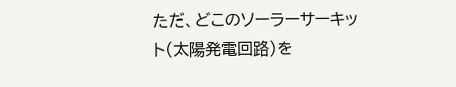ただ、どこのソーラーサーキット(太陽発電回路)を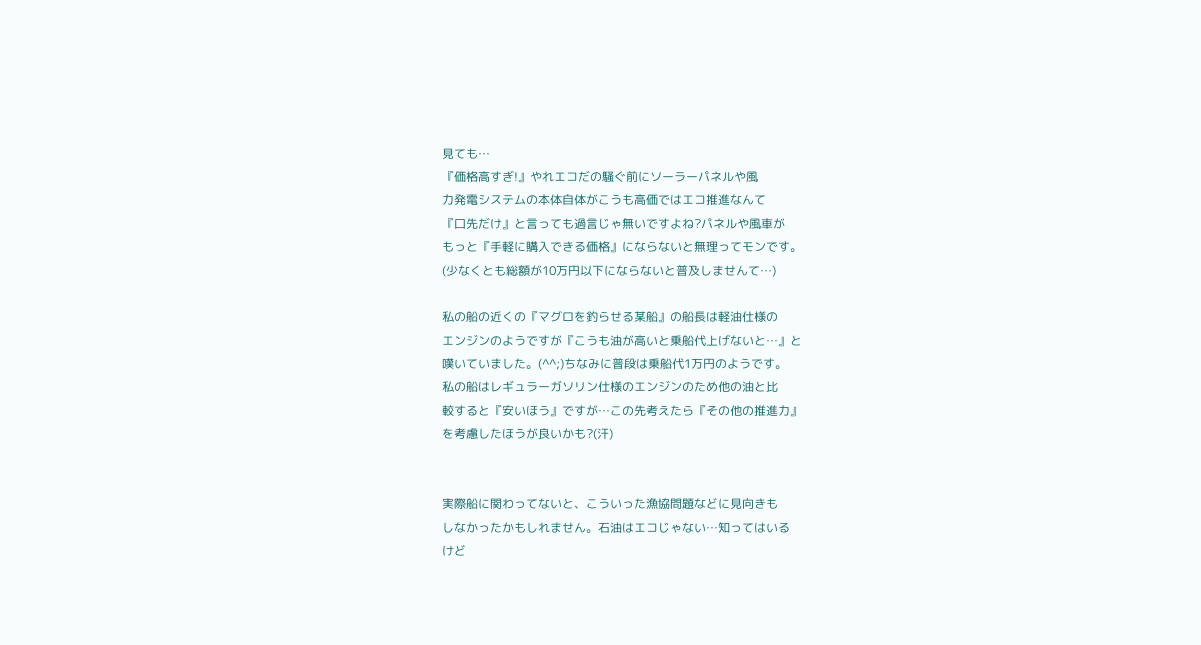見ても…
『価格高すぎ!』やれエコだの騒ぐ前にソーラーパネルや風
力発電システムの本体自体がこうも高価ではエコ推進なんて
『口先だけ』と言っても過言じゃ無いですよね?パネルや風車が
もっと『手軽に購入できる価格』にならないと無理ってモンです。
(少なくとも総額が10万円以下にならないと普及しませんて…)

私の船の近くの『マグロを釣らせる某船』の船長は軽油仕様の
エンジンのようですが『こうも油が高いと乗船代上げないと…』と
嘆いていました。(^^;)ちなみに普段は乗船代1万円のようです。
私の船はレギュラーガソリン仕様のエンジンのため他の油と比
較すると『安いほう』ですが…この先考えたら『その他の推進力』
を考慮したほうが良いかも?(汗)


実際船に関わってないと、こういった漁協問題などに見向きも
しなかったかもしれません。石油はエコじゃない…知ってはいる
けど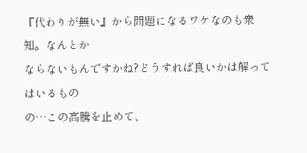『代わりが無い』から問題になるワケなのも衆知。なんとか
ならないもんですかね?どうすれば良いかは解ってはいるもの
の…この高騰を止めて、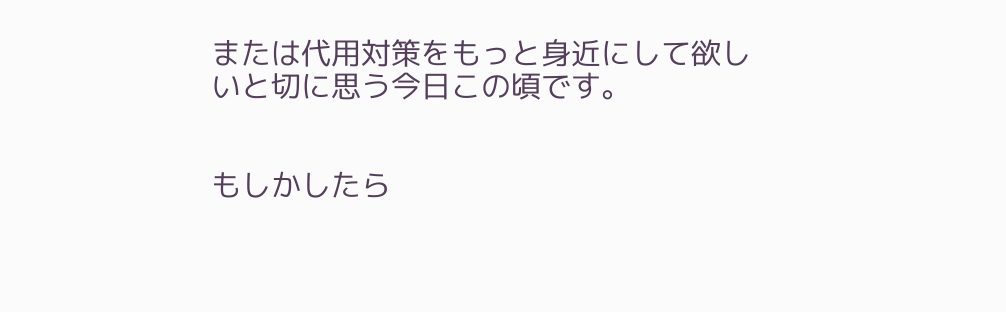または代用対策をもっと身近にして欲し
いと切に思う今日この頃です。


もしかしたら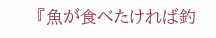『魚が食べたければ釣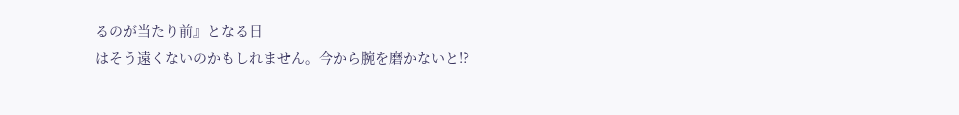るのが当たり前』となる日
はそう遠くないのかもしれません。今から腕を磨かないと!?